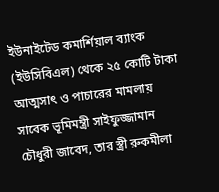ইউনাইটেড কমার্শিয়াল ব্যাংক (ইউসিবিএল) থেকে ২৫ কোটি টাকা আত্মসাৎ ও পাচারের মামলায় সাবেক ভূমিমন্ত্রী সাইফুজ্জামান চৌধুরী জাবেদ, তার স্ত্রী রুকমীলা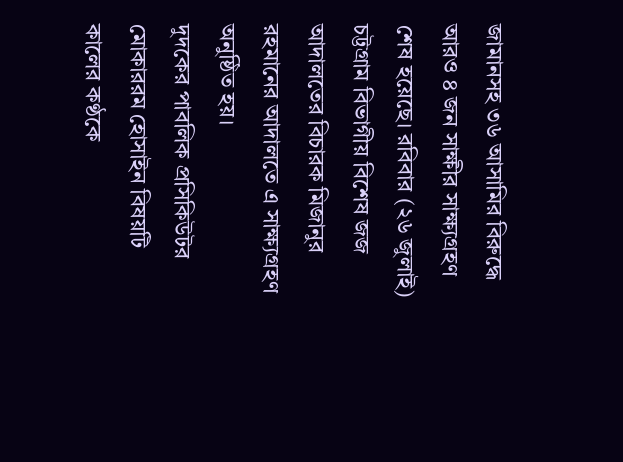জামানসহ ৩৬ আসামির বিরুদ্ধে আরও ৪ জন সাক্ষীর সাক্ষ্যগ্রহণ শেষ হয়েছে। রবিবার (২৬ জুলাই) চট্টগ্রাম বিভাগীয় বিশেষ জজ আদালতের বিচারক মিজানুর রহমানের আদালতে এ সাক্ষ্যগ্রহণ অনুষ্ঠিত হয়।
দুদকের পাবলিক প্রসিকিউটর মোকাররম হোসাইন বিষয়টি কালের কণ্ঠকে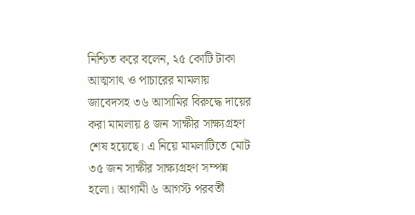নিশ্চিত করে বলেন, ২৫ কোটি টাকা আত্মসাৎ ও পাচারের মামলায় জাবেদসহ ৩৬ আসামির বিরুদ্ধে দায়ের করা মামলায় ৪ জন সাক্ষীর সাক্ষ্যগ্রহণ শেষ হয়েছে। এ নিয়ে মামলাটিতে মোট ৩৫ জন সাক্ষীর সাক্ষ্যগ্রহণ সম্পন্ন হলো। আগামী ৬ আগস্ট পরবর্তী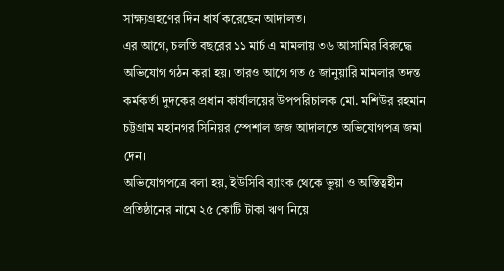সাক্ষ্যগ্রহণের দিন ধার্য করেছেন আদালত।
এর আগে, চলতি বছরের ১১ মার্চ এ মামলায় ৩৬ আসামির বিরুদ্ধে অভিযোগ গঠন করা হয়। তারও আগে গত ৫ জানুয়ারি মামলার তদন্ত কর্মকর্তা দুদকের প্রধান কার্যালয়ের উপপরিচালক মো. মশিউর রহমান চট্টগ্রাম মহানগর সিনিয়র স্পেশাল জজ আদালতে অভিযোগপত্র জমা দেন।
অভিযোগপত্রে বলা হয়, ইউসিবি ব্যাংক থেকে ভুয়া ও অস্তিত্বহীন প্রতিষ্ঠানের নামে ২৫ কোটি টাকা ঋণ নিয়ে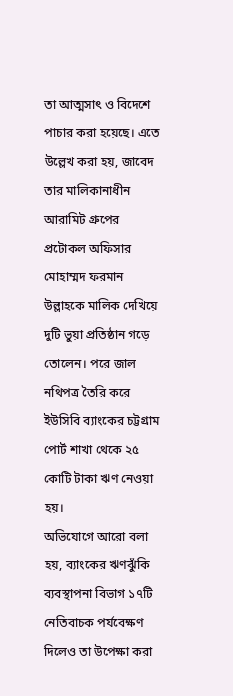তা আত্মসাৎ ও বিদেশে পাচার করা হয়েছে। এতে উল্লেখ করা হয়, জাবেদ তার মালিকানাধীন আরামিট গ্রুপের প্রটোকল অফিসার মোহাম্মদ ফরমান উল্লাহকে মালিক দেখিয়ে দুটি ভুয়া প্রতিষ্ঠান গড়ে তোলেন। পরে জাল নথিপত্র তৈরি করে ইউসিবি ব্যাংকের চট্টগ্রাম পোর্ট শাখা থেকে ২৫ কোটি টাকা ঋণ নেওয়া হয়।
অভিযোগে আরো বলা হয়, ব্যাংকের ঋণঝুঁকি ব্যবস্থাপনা বিভাগ ১৭টি নেতিবাচক পর্যবেক্ষণ দিলেও তা উপেক্ষা করা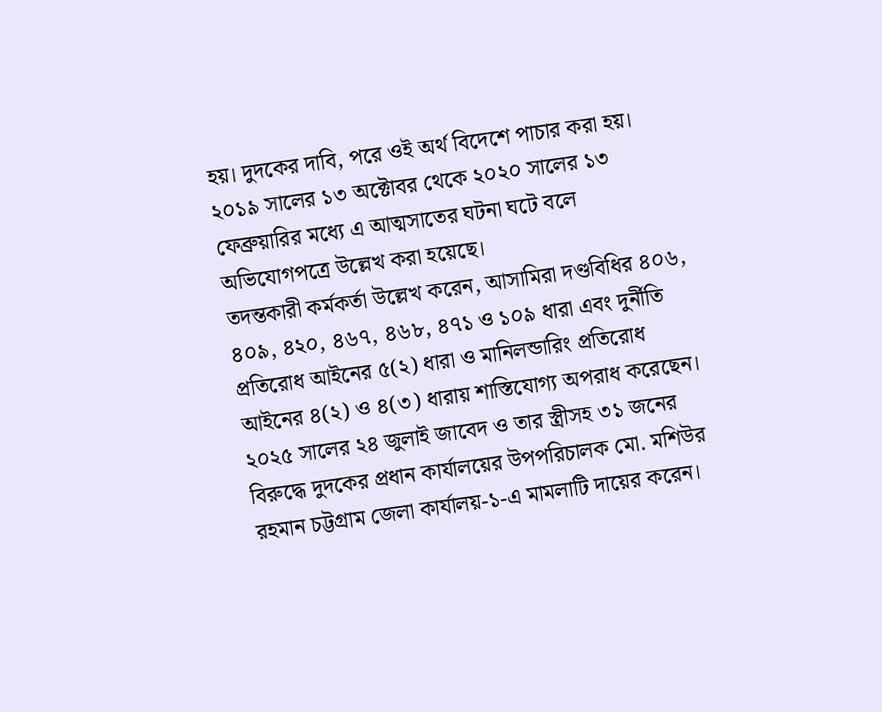হয়। দুদকের দাবি, পরে ওই অর্থ বিদেশে পাচার করা হয়। ২০১৯ সালের ১৩ অক্টোবর থেকে ২০২০ সালের ১৩ ফেব্রুয়ারির মধ্যে এ আত্মসাতের ঘটনা ঘটে বলে অভিযোগপত্রে উল্লেখ করা হয়েছে।
তদন্তকারী কর্মকর্তা উল্লেখ করেন, আসামিরা দণ্ডবিধির ৪০৬, ৪০৯, ৪২০, ৪৬৭, ৪৬৮, ৪৭১ ও ১০৯ ধারা এবং দুর্নীতি প্রতিরোধ আইনের ৫(২) ধারা ও মানিলন্ডারিং প্রতিরোধ আইনের ৪(২) ও ৪(৩) ধারায় শাস্তিযোগ্য অপরাধ করেছেন।
২০২৫ সালের ২৪ জুলাই জাবেদ ও তার স্ত্রীসহ ৩১ জনের বিরুদ্ধে দুদকের প্রধান কার্যালয়ের উপপরিচালক মো. মশিউর রহমান চট্টগ্রাম জেলা কার্যালয়-১-এ মামলাটি দায়ের করেন।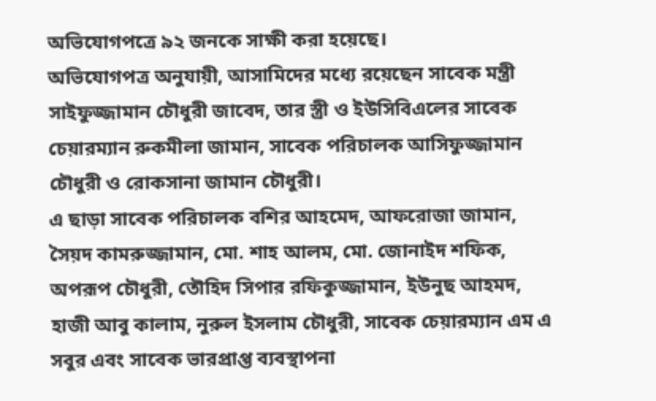অভিযোগপত্রে ৯২ জনকে সাক্ষী করা হয়েছে।
অভিযোগপত্র অনুযায়ী, আসামিদের মধ্যে রয়েছেন সাবেক মন্ত্রী সাইফুজ্জামান চৌধুরী জাবেদ, তার স্ত্রী ও ইউসিবিএলের সাবেক চেয়ারম্যান রুকমীলা জামান, সাবেক পরিচালক আসিফুজ্জামান চৌধুরী ও রোকসানা জামান চৌধুরী।
এ ছাড়া সাবেক পরিচালক বশির আহমেদ, আফরোজা জামান, সৈয়দ কামরুজ্জামান, মো. শাহ আলম, মো. জোনাইদ শফিক, অপরূপ চৌধুরী, তৌহিদ সিপার রফিকুজ্জামান, ইউনুছ আহমদ, হাজী আবু কালাম, নুরুল ইসলাম চৌধুরী, সাবেক চেয়ারম্যান এম এ সবুর এবং সাবেক ভারপ্রাপ্ত ব্যবস্থাপনা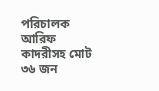পরিচালক আরিফ কাদরীসহ মোট ৩৬ জন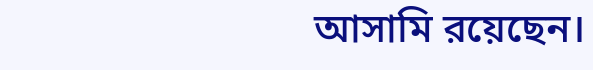আসামি রয়েছেন।